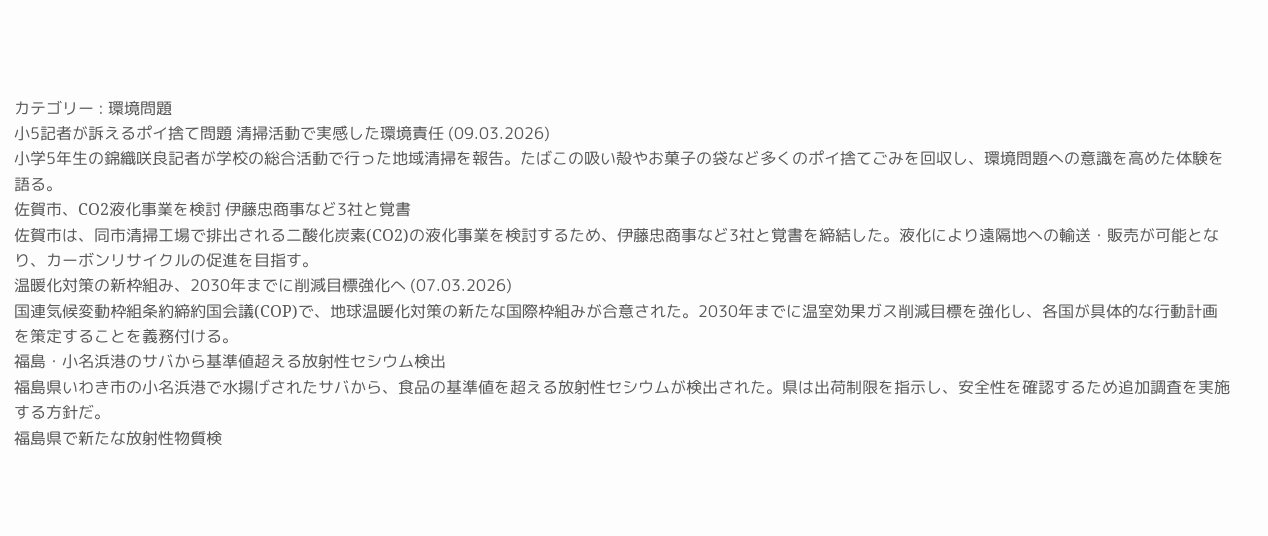カテゴリー : 環境問題
小5記者が訴えるポイ捨て問題 清掃活動で実感した環境責任 (09.03.2026)
小学5年生の錦織咲良記者が学校の総合活動で行った地域清掃を報告。たばこの吸い殻やお菓子の袋など多くのポイ捨てごみを回収し、環境問題への意識を高めた体験を語る。
佐賀市、CO2液化事業を検討 伊藤忠商事など3社と覚書
佐賀市は、同市清掃工場で排出される二酸化炭素(CO2)の液化事業を検討するため、伊藤忠商事など3社と覚書を締結した。液化により遠隔地への輸送・販売が可能となり、カーボンリサイクルの促進を目指す。
温暖化対策の新枠組み、2030年までに削減目標強化へ (07.03.2026)
国連気候変動枠組条約締約国会議(COP)で、地球温暖化対策の新たな国際枠組みが合意された。2030年までに温室効果ガス削減目標を強化し、各国が具体的な行動計画を策定することを義務付ける。
福島・小名浜港のサバから基準値超える放射性セシウム検出
福島県いわき市の小名浜港で水揚げされたサバから、食品の基準値を超える放射性セシウムが検出された。県は出荷制限を指示し、安全性を確認するため追加調査を実施する方針だ。
福島県で新たな放射性物質検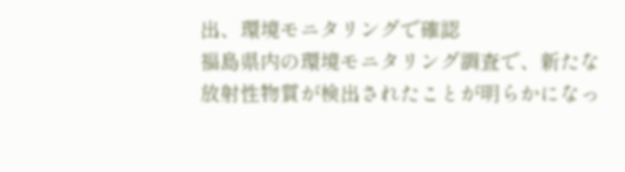出、環境モニタリングで確認
福島県内の環境モニタリング調査で、新たな放射性物質が検出されたことが明らかになっ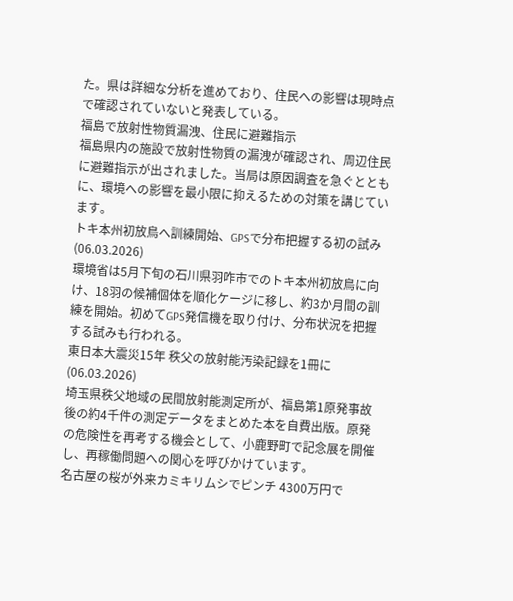た。県は詳細な分析を進めており、住民への影響は現時点で確認されていないと発表している。
福島で放射性物質漏洩、住民に避難指示
福島県内の施設で放射性物質の漏洩が確認され、周辺住民に避難指示が出されました。当局は原因調査を急ぐとともに、環境への影響を最小限に抑えるための対策を講じています。
トキ本州初放鳥へ訓練開始、GPSで分布把握する初の試み (06.03.2026)
環境省は5月下旬の石川県羽咋市でのトキ本州初放鳥に向け、18羽の候補個体を順化ケージに移し、約3か月間の訓練を開始。初めてGPS発信機を取り付け、分布状況を把握する試みも行われる。
東日本大震災15年 秩父の放射能汚染記録を1冊に (06.03.2026)
埼玉県秩父地域の民間放射能測定所が、福島第1原発事故後の約4千件の測定データをまとめた本を自費出版。原発の危険性を再考する機会として、小鹿野町で記念展を開催し、再稼働問題への関心を呼びかけています。
名古屋の桜が外来カミキリムシでピンチ 4300万円で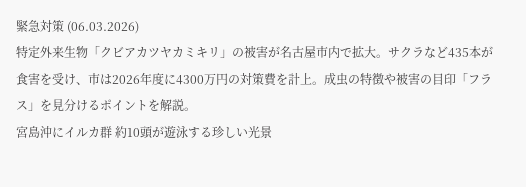緊急対策 (06.03.2026)
特定外来生物「クビアカツヤカミキリ」の被害が名古屋市内で拡大。サクラなど435本が食害を受け、市は2026年度に4300万円の対策費を計上。成虫の特徴や被害の目印「フラス」を見分けるポイントを解説。
宮島沖にイルカ群 約10頭が遊泳する珍しい光景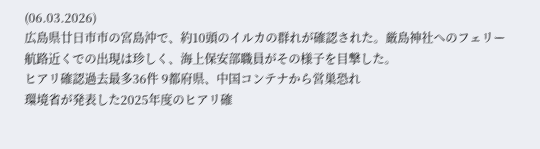(06.03.2026)
広島県廿日市市の宮島沖で、約10頭のイルカの群れが確認された。厳島神社へのフェリー航路近くでの出現は珍しく、海上保安部職員がその様子を目撃した。
ヒアリ確認過去最多36件 9都府県、中国コンテナから営巣恐れ
環境省が発表した2025年度のヒアリ確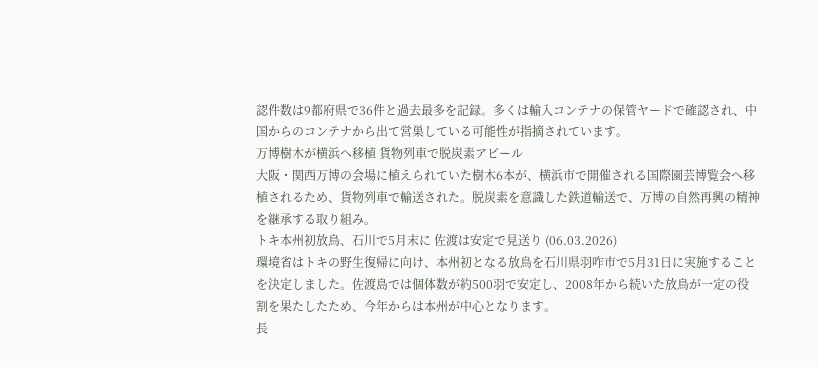認件数は9都府県で36件と過去最多を記録。多くは輸入コンテナの保管ヤードで確認され、中国からのコンテナから出て営巣している可能性が指摘されています。
万博樹木が横浜へ移植 貨物列車で脱炭素アピール
大阪・関西万博の会場に植えられていた樹木6本が、横浜市で開催される国際園芸博覧会へ移植されるため、貨物列車で輸送された。脱炭素を意識した鉄道輸送で、万博の自然再興の精神を継承する取り組み。
トキ本州初放鳥、石川で5月末に 佐渡は安定で見送り (06.03.2026)
環境省はトキの野生復帰に向け、本州初となる放鳥を石川県羽咋市で5月31日に実施することを決定しました。佐渡島では個体数が約500羽で安定し、2008年から続いた放鳥が一定の役割を果たしたため、今年からは本州が中心となります。
長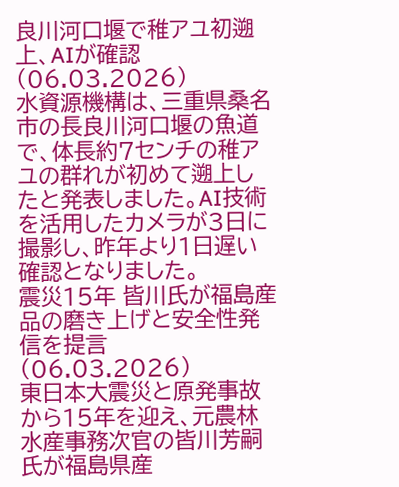良川河口堰で稚アユ初遡上、AIが確認 (06.03.2026)
水資源機構は、三重県桑名市の長良川河口堰の魚道で、体長約7センチの稚アユの群れが初めて遡上したと発表しました。AI技術を活用したカメラが3日に撮影し、昨年より1日遅い確認となりました。
震災15年 皆川氏が福島産品の磨き上げと安全性発信を提言 (06.03.2026)
東日本大震災と原発事故から15年を迎え、元農林水産事務次官の皆川芳嗣氏が福島県産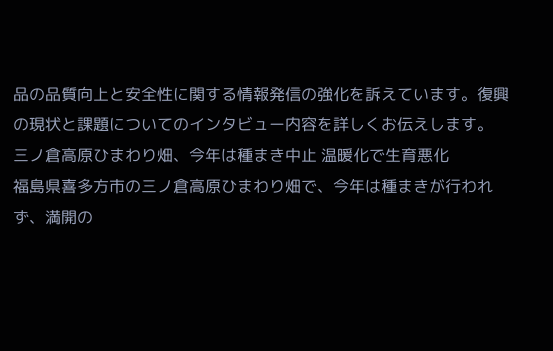品の品質向上と安全性に関する情報発信の強化を訴えています。復興の現状と課題についてのインタビュー内容を詳しくお伝えします。
三ノ倉高原ひまわり畑、今年は種まき中止 温暖化で生育悪化
福島県喜多方市の三ノ倉高原ひまわり畑で、今年は種まきが行われず、満開の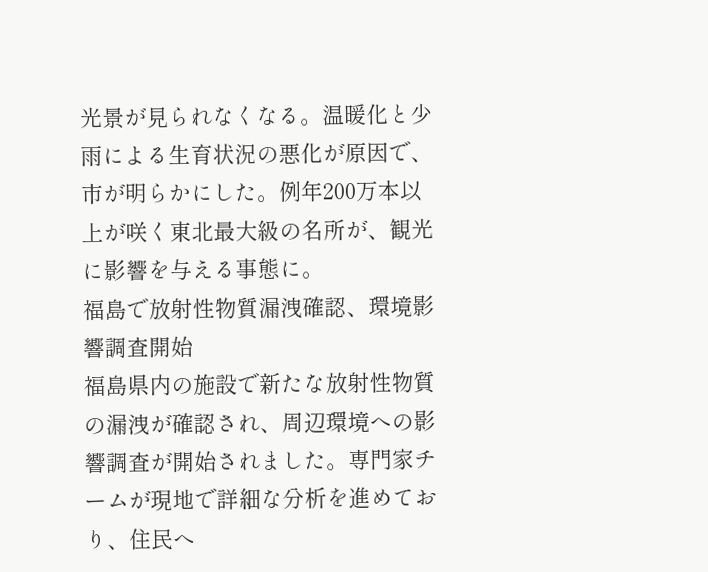光景が見られなくなる。温暖化と少雨による生育状況の悪化が原因で、市が明らかにした。例年200万本以上が咲く東北最大級の名所が、観光に影響を与える事態に。
福島で放射性物質漏洩確認、環境影響調査開始
福島県内の施設で新たな放射性物質の漏洩が確認され、周辺環境への影響調査が開始されました。専門家チームが現地で詳細な分析を進めており、住民へ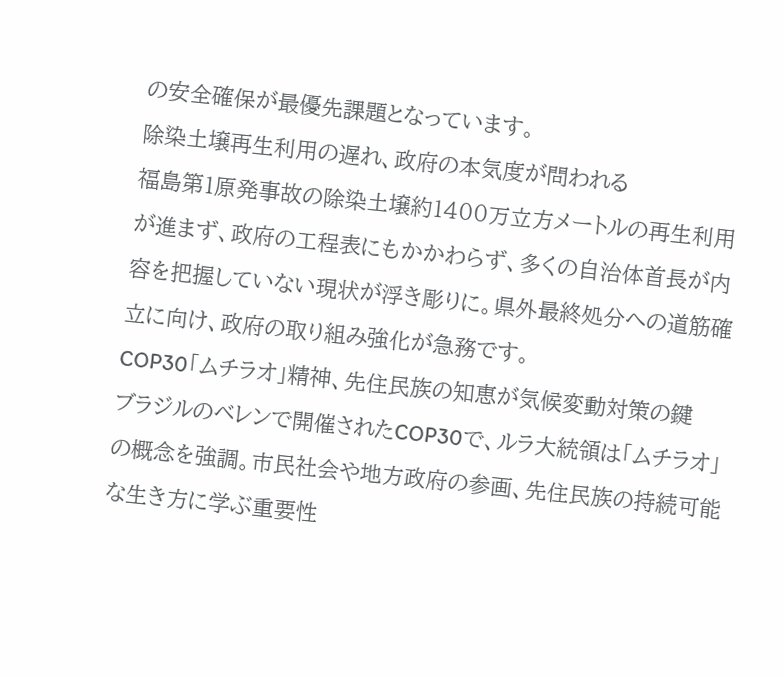の安全確保が最優先課題となっています。
除染土壌再生利用の遅れ、政府の本気度が問われる
福島第1原発事故の除染土壌約1400万立方メートルの再生利用が進まず、政府の工程表にもかかわらず、多くの自治体首長が内容を把握していない現状が浮き彫りに。県外最終処分への道筋確立に向け、政府の取り組み強化が急務です。
COP30「ムチラオ」精神、先住民族の知恵が気候変動対策の鍵
ブラジルのベレンで開催されたCOP30で、ルラ大統領は「ムチラオ」の概念を強調。市民社会や地方政府の参画、先住民族の持続可能な生き方に学ぶ重要性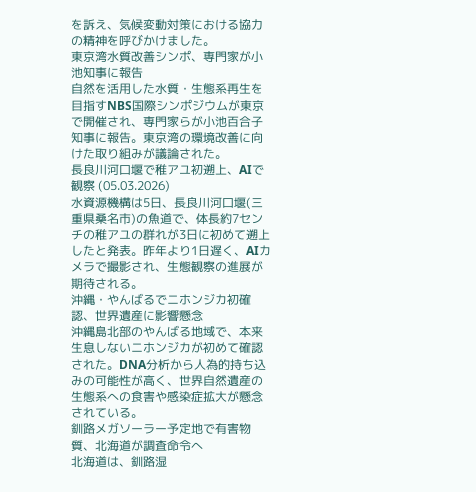を訴え、気候変動対策における協力の精神を呼びかけました。
東京湾水質改善シンポ、専門家が小池知事に報告
自然を活用した水質・生態系再生を目指すNBS国際シンポジウムが東京で開催され、専門家らが小池百合子知事に報告。東京湾の環境改善に向けた取り組みが議論された。
長良川河口堰で稚アユ初遡上、AIで観察 (05.03.2026)
水資源機構は5日、長良川河口堰(三重県桑名市)の魚道で、体長約7センチの稚アユの群れが3日に初めて遡上したと発表。昨年より1日遅く、AIカメラで撮影され、生態観察の進展が期待される。
沖縄・やんばるでニホンジカ初確認、世界遺産に影響懸念
沖縄島北部のやんばる地域で、本来生息しないニホンジカが初めて確認された。DNA分析から人為的持ち込みの可能性が高く、世界自然遺産の生態系への食害や感染症拡大が懸念されている。
釧路メガソーラー予定地で有害物質、北海道が調査命令へ
北海道は、釧路湿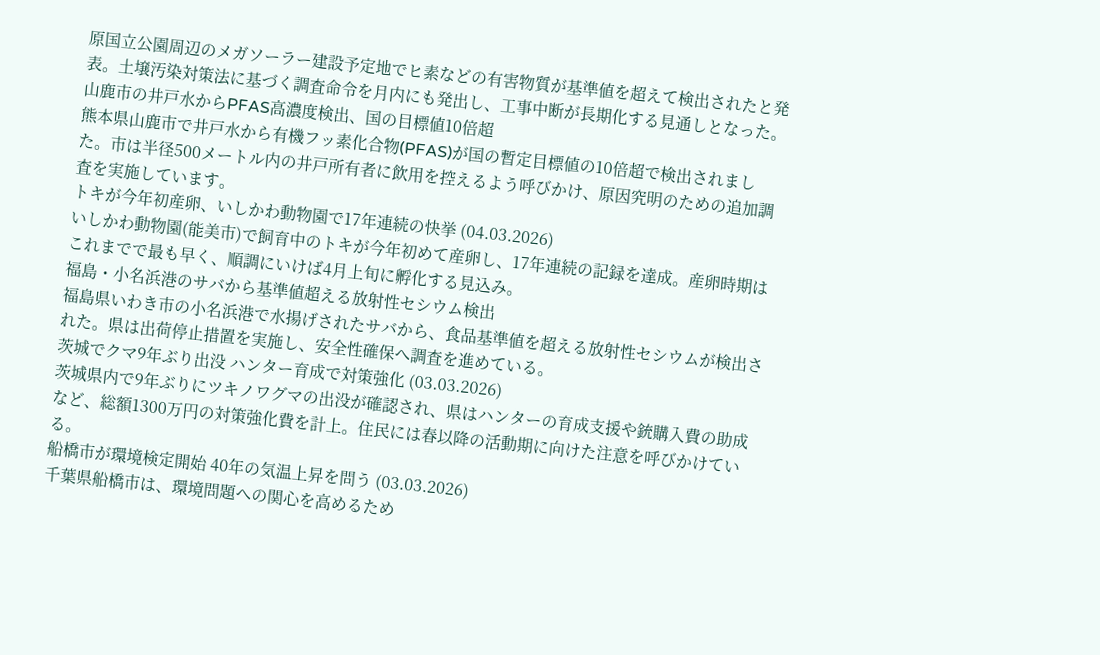原国立公園周辺のメガソーラー建設予定地でヒ素などの有害物質が基準値を超えて検出されたと発表。土壌汚染対策法に基づく調査命令を月内にも発出し、工事中断が長期化する見通しとなった。
山鹿市の井戸水からPFAS高濃度検出、国の目標値10倍超
熊本県山鹿市で井戸水から有機フッ素化合物(PFAS)が国の暫定目標値の10倍超で検出されました。市は半径500メートル内の井戸所有者に飲用を控えるよう呼びかけ、原因究明のための追加調査を実施しています。
トキが今年初産卵、いしかわ動物園で17年連続の快挙 (04.03.2026)
いしかわ動物園(能美市)で飼育中のトキが今年初めて産卵し、17年連続の記録を達成。産卵時期はこれまでで最も早く、順調にいけば4月上旬に孵化する見込み。
福島・小名浜港のサバから基準値超える放射性セシウム検出
福島県いわき市の小名浜港で水揚げされたサバから、食品基準値を超える放射性セシウムが検出された。県は出荷停止措置を実施し、安全性確保へ調査を進めている。
茨城でクマ9年ぶり出没 ハンター育成で対策強化 (03.03.2026)
茨城県内で9年ぶりにツキノワグマの出没が確認され、県はハンターの育成支援や銃購入費の助成など、総額1300万円の対策強化費を計上。住民には春以降の活動期に向けた注意を呼びかけている。
船橋市が環境検定開始 40年の気温上昇を問う (03.03.2026)
千葉県船橋市は、環境問題への関心を高めるため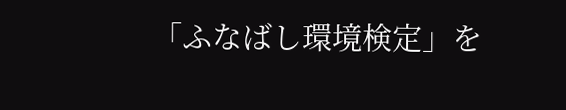「ふなばし環境検定」を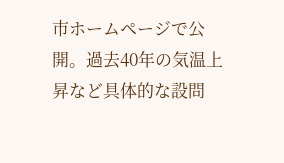市ホームページで公開。過去40年の気温上昇など具体的な設問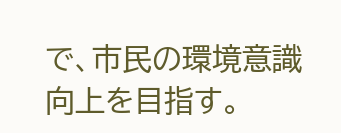で、市民の環境意識向上を目指す。